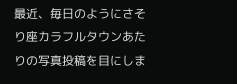最近、毎日のようにさそり座カラフルタウンあたりの写真投稿を目にしま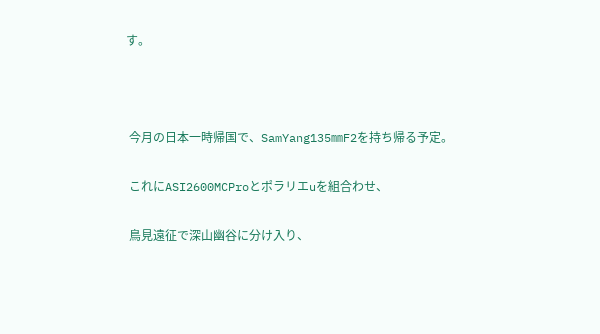す。



 今月の日本一時帰国で、SamYang135㎜F2を持ち帰る予定。

 これにASI2600MCProとポラリエuを組合わせ、

 鳥見遠征で深山幽谷に分け入り、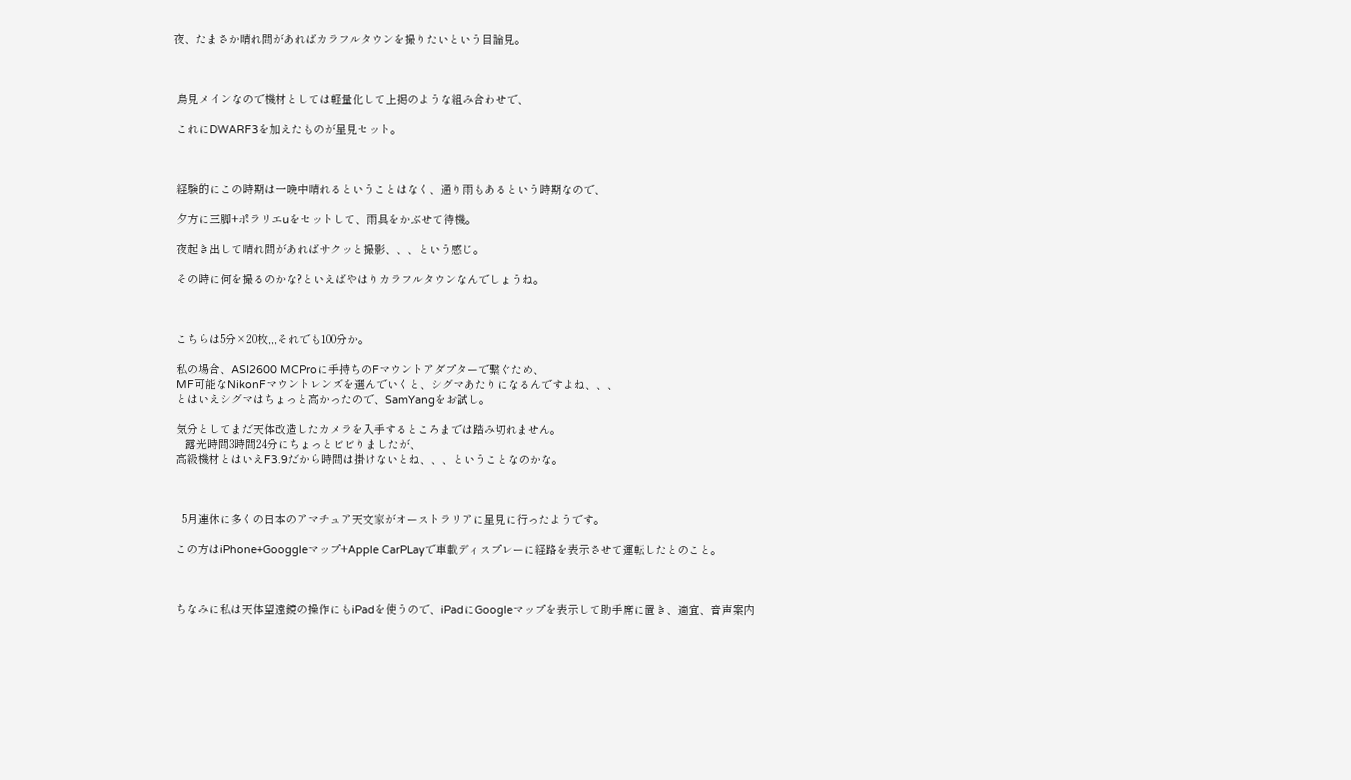夜、たまさか晴れ間があればカラフルタウンを撮りたいという目論見。



 鳥見メインなので機材としては軽量化して上掲のような組み合わせで、

 これにDWARF3を加えたものが星見セット。



 経験的にこの時期は一晩中晴れるということはなく、通り雨もあるという時期なので、

 夕方に三脚+ポラリエuをセットして、雨具をかぶせて待機。

 夜起き出して晴れ間があればサクッと撮影、、、という感じ。

 その時に何を撮るのかな?といえばやはりカラフルタウンなんでしょうね。



 こちらは5分×20枚,,,それでも100分か。

 私の場合、ASI2600 MCProに手持ちのFマウントアダプターで繋ぐため、
 MF可能なNikonFマウントレンズを選んでいくと、シグマあたりになるんですよね、、、
 とはいえシグマはちょっと高かったので、SamYangをお試し。

 気分としてまだ天体改造したカメラを入手するところまでは踏み切れません。
    露光時間3時間24分にちょっとビビりましたが、
 高級機材とはいえF3.9だから時間は掛けないとね、、、ということなのかな。



   5月連休に多くの日本のアマチュア天文家がオーストラリアに星見に行ったようです。

 この方はiPhone+Googgleマップ+Apple CarPLayで車載ディスプレーに経路を表示させて運転したとのこと。



 ちなみに私は天体望遠鏡の操作にもiPadを使うので、iPadにGoogleマップを表示して助手席に置き、適宜、音声案内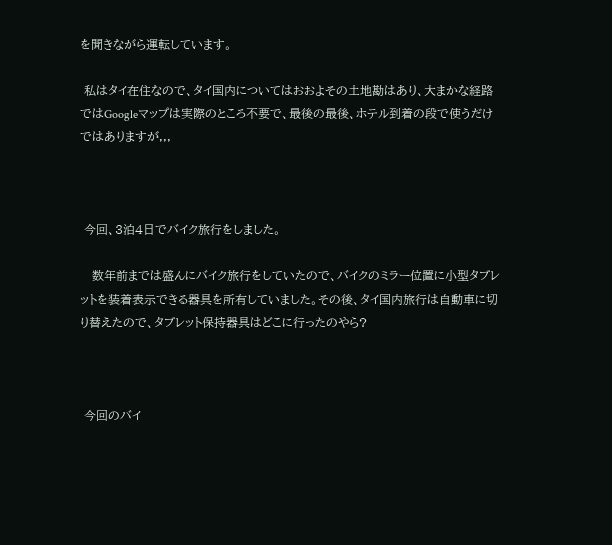を聞きながら運転しています。

 私はタイ在住なので、タイ国内についてはおおよその土地勘はあり、大まかな経路ではGoogleマップは実際のところ不要で、最後の最後、ホテル到着の段で使うだけではありますが,,,



 今回、3泊4日でバイク旅行をしました。

   数年前までは盛んにバイク旅行をしていたので、バイクのミラー位置に小型タブレットを装着表示できる器具を所有していました。その後、タイ国内旅行は自動車に切り替えたので、タブレット保持器具はどこに行ったのやら?



 今回のバイ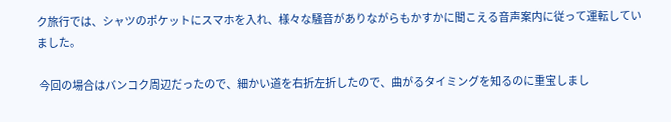ク旅行では、シャツのポケットにスマホを入れ、様々な騒音がありながらもかすかに聞こえる音声案内に従って運転していました。

 今回の場合はバンコク周辺だったので、細かい道を右折左折したので、曲がるタイミングを知るのに重宝しまし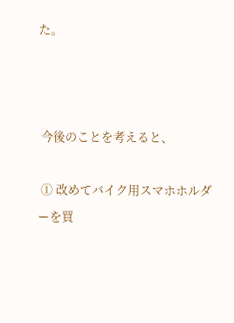た。



 今後のことを考えると、

 ① 改めてバイク用スマホホルダーを買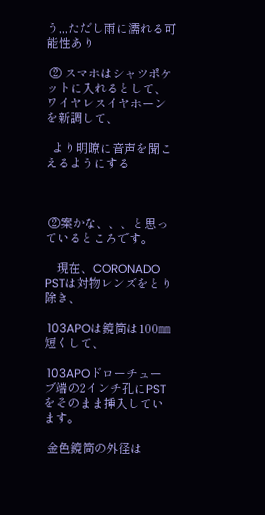う,,,ただし雨に濡れる可能性あり

 ② スマホはシャツポケットに入れるとして、ワイヤレスイヤホーンを新調して、

  より明瞭に音声を聞こえるようにする



 ②案かな、、、と思っているところです。

    現在、CORONADO PSTは対物レンズをとり除き、

 103APOは鏡筒は100㎜短くして、

 103APOドローチューブ端の2インチ孔にPSTをそのまま挿入しています。

 金色鏡筒の外径は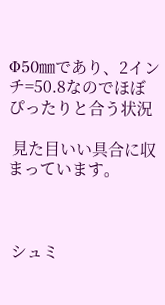Φ50㎜であり、2インチ=50.8なのでほぼぴったりと合う状況

 見た目いい具合に収まっています。



 シュミ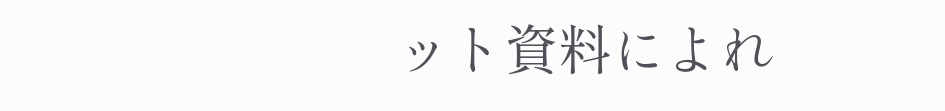ット資料によれ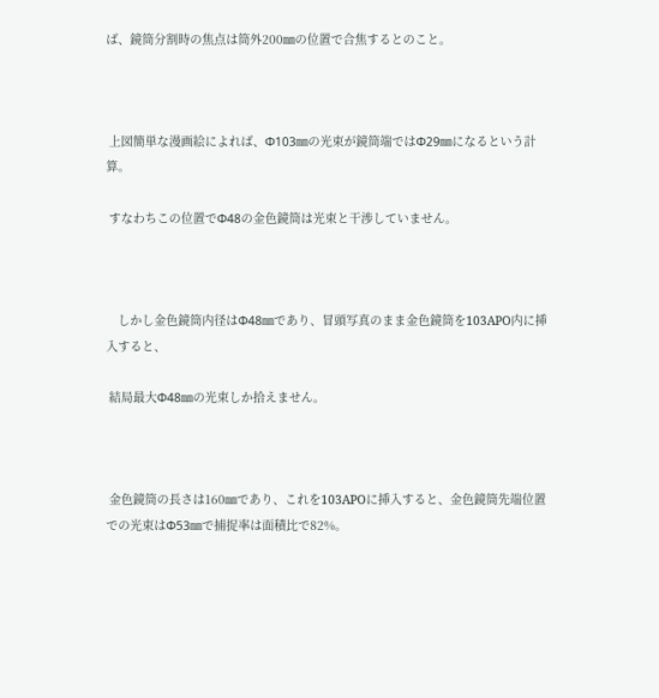ば、鏡筒分割時の焦点は筒外200㎜の位置で合焦するとのこと。



 上図簡単な漫画絵によれば、Φ103㎜の光束が鏡筒端ではΦ29㎜になるという計算。

 すなわちこの位置でΦ48の金色鏡筒は光束と干渉していません。



    しかし金色鏡筒内径はΦ48㎜であり、冒頭写真のまま金色鏡筒を103APO内に挿入すると、

 結局最大Φ48㎜の光束しか拾えません。



 金色鏡筒の長さは160㎜であり、これを103APOに挿入すると、金色鏡筒先端位置での光束はΦ53㎜で捕捉率は面積比で82%。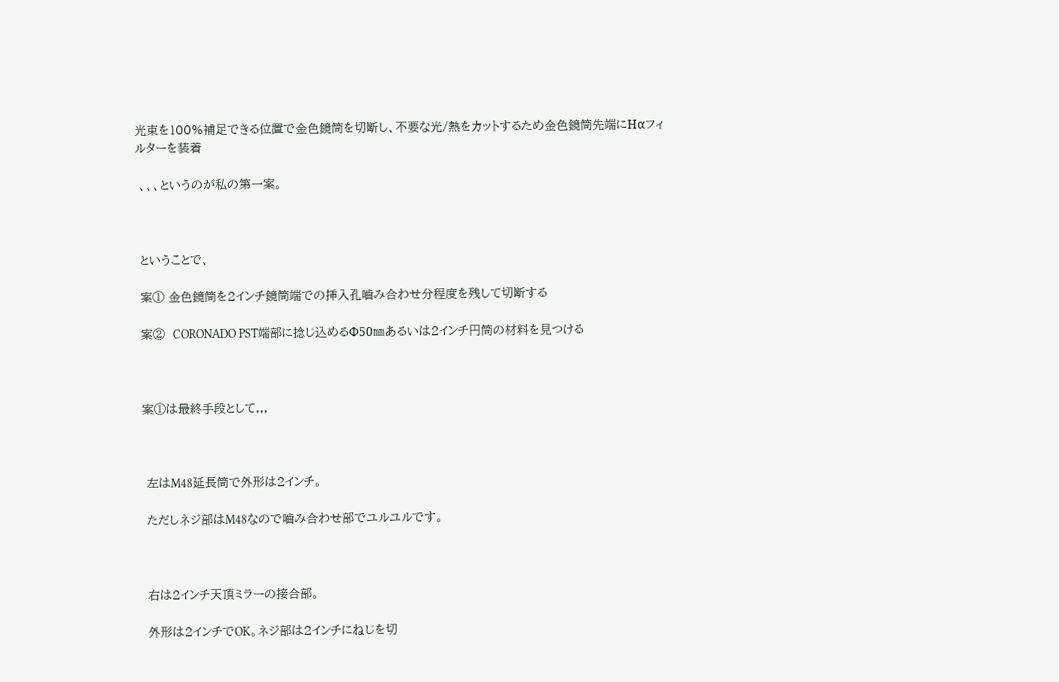光束を100%補足できる位置で金色鏡筒を切断し、不要な光/熱をカットするため金色鏡筒先端にHαフィルターを装着

 、、、というのが私の第一案。



 ということで、

 案① 金色鏡筒を2インチ鏡筒端での挿入孔嚙み合わせ分程度を残して切断する

 案②  CORONADO PST端部に捻じ込めるΦ50㎜あるいは2インチ円筒の材料を見つける



 案①は最終手段として,,,



  左はM48延長筒で外形は2インチ。

  ただしネジ部はM48なので嚙み合わせ部でユルユルです。



  右は2インチ天頂ミラーの接合部。

  外形は2インチでOK。ネジ部は2インチにねじを切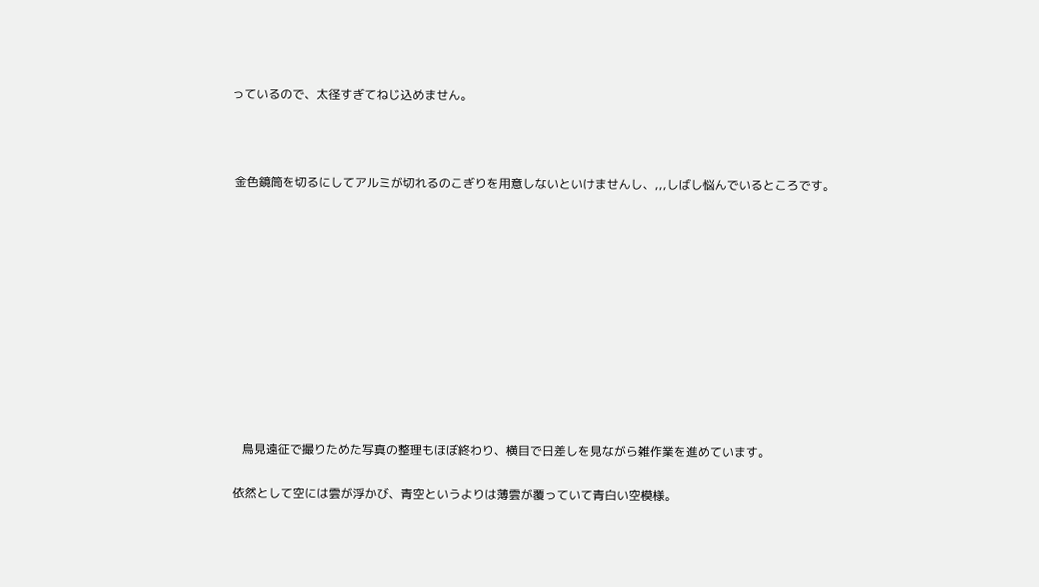っているので、太径すぎてねじ込めません。



 金色鏡筒を切るにしてアルミが切れるのこぎりを用意しないといけませんし、,,,しばし悩んでいるところです。











    鳥見遠征で撮りためた写真の整理もほぼ終わり、横目で日差しを見ながら雑作業を進めています。

 依然として空には雲が浮かび、青空というよりは薄雲が覆っていて青白い空模様。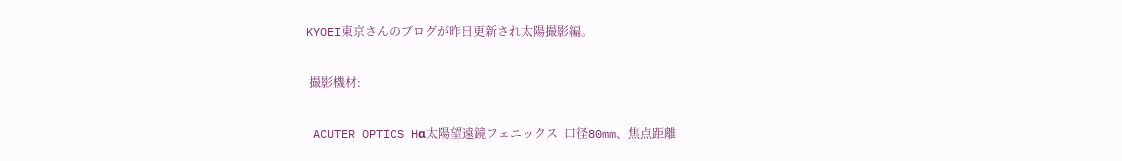KYOEI東京さんのブログが昨日更新され太陽撮影編。

 撮影機材:

 ACUTER OPTICS Hα太陽望遠鏡フェニックス  口径80mm、焦点距離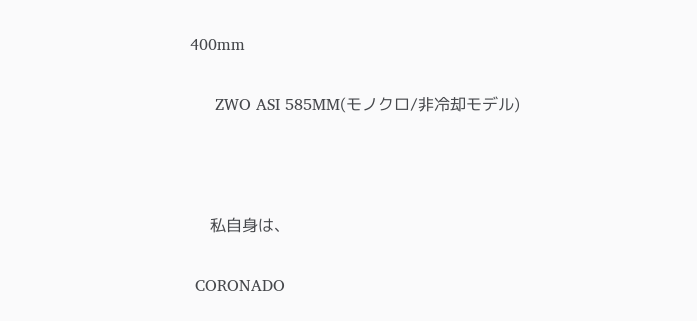400mm

     ZWO ASI 585MM(モノクロ/非冷却モデル)



    私自身は、

 CORONADO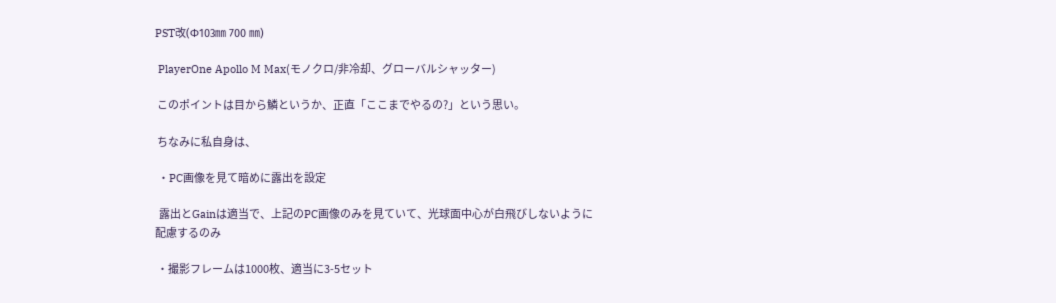PST改(Φ103㎜ 700 ㎜)

 PlayerOne Apollo M Max(モノクロ/非冷却、グローバルシャッター)

 このポイントは目から鱗というか、正直「ここまでやるの?」という思い。

 ちなみに私自身は、

 ・PC画像を見て暗めに露出を設定

  露出とGainは適当で、上記のPC画像のみを見ていて、光球面中心が白飛びしないように配慮するのみ

 ・撮影フレームは1000枚、適当に3-5セット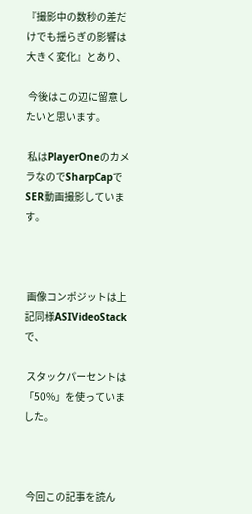『撮影中の数秒の差だけでも揺らぎの影響は大きく変化』とあり、

 今後はこの辺に留意したいと思います。

 私はPlayerOneのカメラなのでSharpCapでSER動画撮影しています。



 画像コンポジットは上記同様ASIVideoStackで、

 スタックパーセントは「50%」を使っていました。



 今回この記事を読ん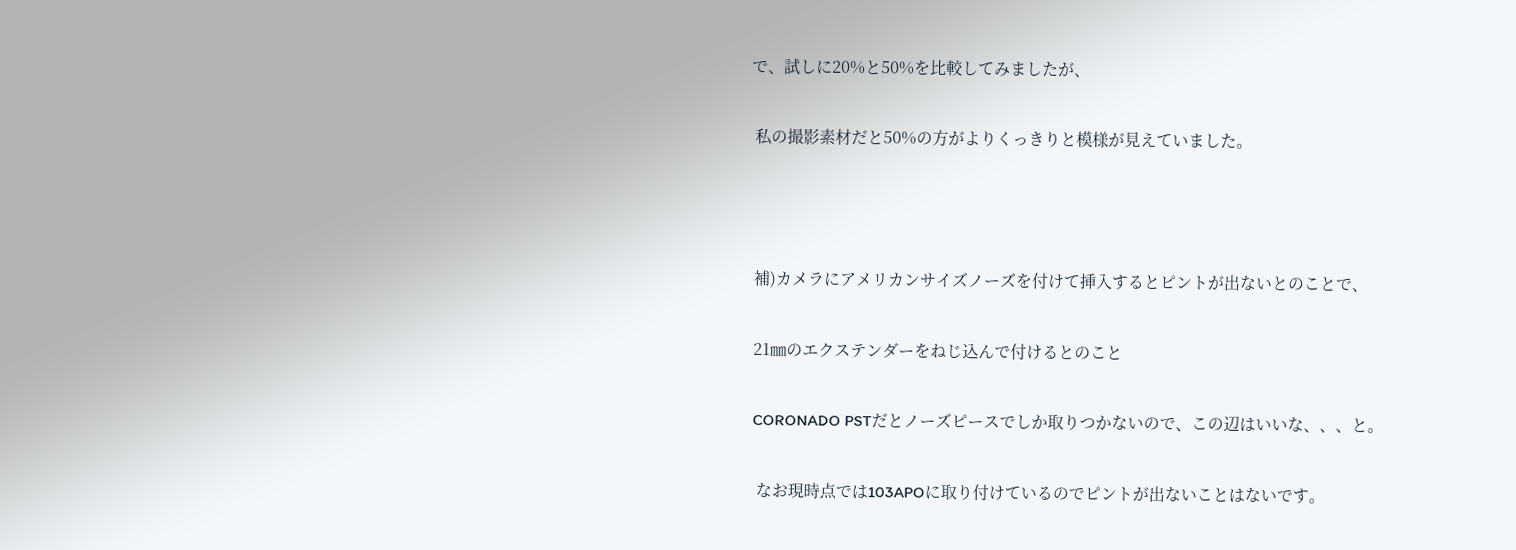で、試しに20%と50%を比較してみましたが、

 私の撮影素材だと50%の方がよりくっきりと模様が見えていました。



 補)カメラにアメリカンサイズノーズを付けて挿入するとピントが出ないとのことで、

 21㎜のエクステンダーをねじ込んで付けるとのこと

 CORONADO PSTだとノーズピースでしか取りつかないので、この辺はいいな、、、と。

  なお現時点では103APOに取り付けているのでピントが出ないことはないです。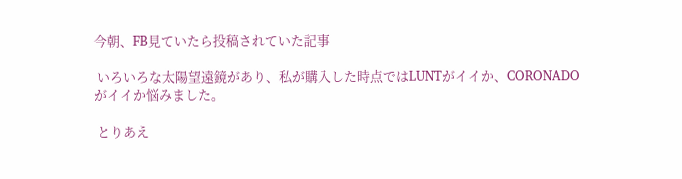今朝、FB見ていたら投稿されていた記事

 いろいろな太陽望遠鏡があり、私が購入した時点ではLUNTがイイか、CORONADOがイイか悩みました。

 とりあえ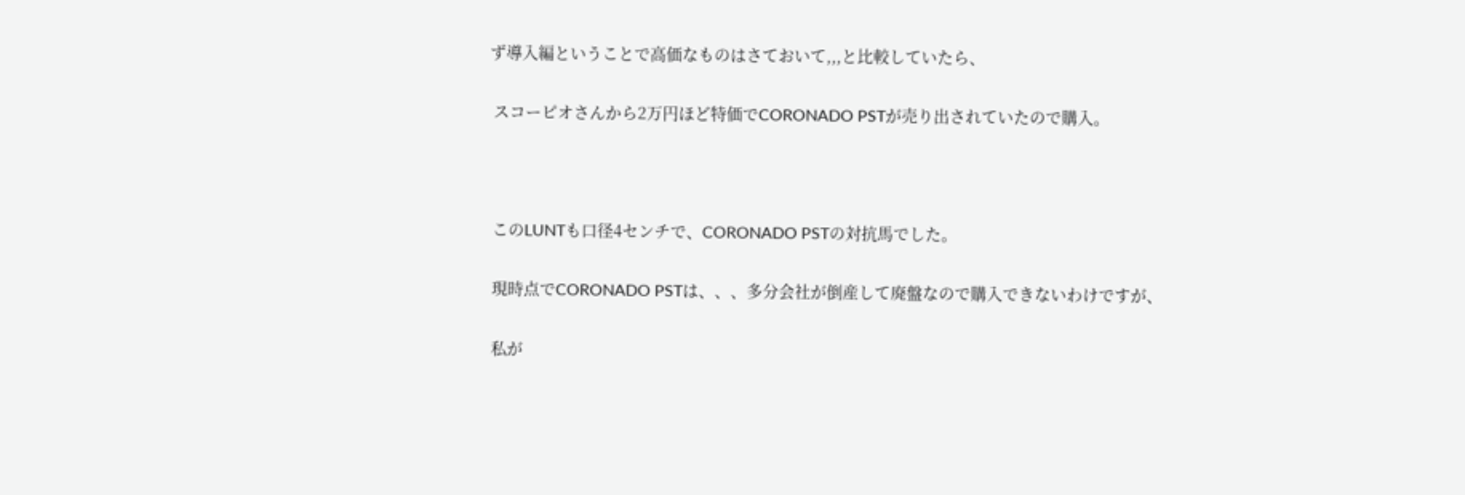ず導入編ということで高価なものはさておいて,,,と比較していたら、

 スコーピオさんから2万円ほど特価でCORONADO PSTが売り出されていたので購入。



 このLUNTも口径4センチで、CORONADO PSTの対抗馬でした。

 現時点でCORONADO PSTは、、、多分会社が倒産して廃盤なので購入できないわけですが、

 私が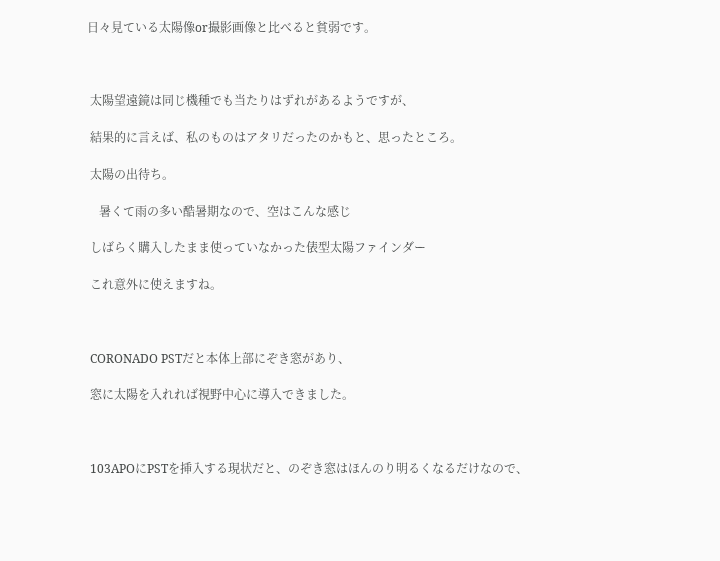日々見ている太陽像or撮影画像と比べると貧弱です。



 太陽望遠鏡は同じ機種でも当たりはずれがあるようですが、

 結果的に言えば、私のものはアタリだったのかもと、思ったところ。

 太陽の出待ち。

    暑くて雨の多い酷暑期なので、空はこんな感じ

 しばらく購入したまま使っていなかった俵型太陽ファインダー

 これ意外に使えますね。



 CORONADO PSTだと本体上部にぞき窓があり、

 窓に太陽を入れれば視野中心に導入できました。



 103APOにPSTを挿入する現状だと、のぞき窓はほんのり明るくなるだけなので、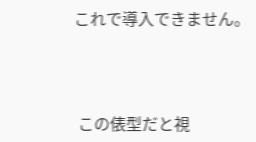これで導入できません。



 この俵型だと視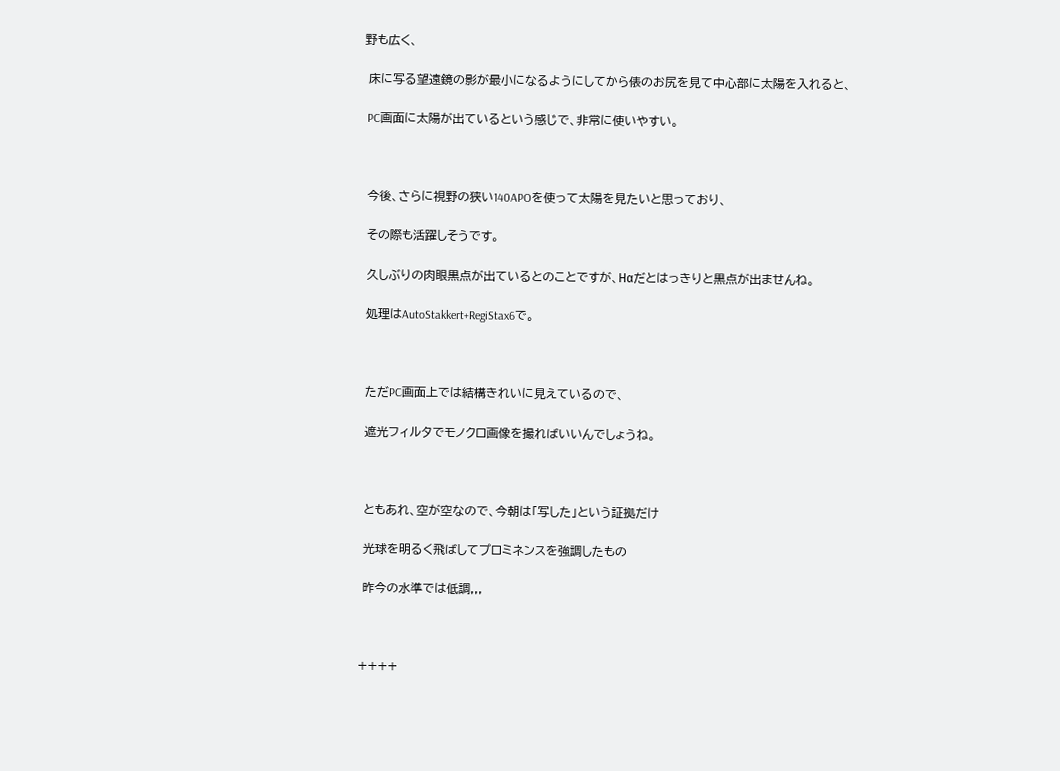野も広く、

 床に写る望遠鏡の影が最小になるようにしてから俵のお尻を見て中心部に太陽を入れると、

 PC画面に太陽が出ているという感じで、非常に使いやすい。



 今後、さらに視野の狭い140APOを使って太陽を見たいと思っており、

 その際も活躍しそうです。

 久しぶりの肉眼黒点が出ているとのことですが、Hαだとはっきりと黒点が出ませんね。

 処理はAutoStakkert+RegiStax6で。



 ただPC画面上では結構きれいに見えているので、

 遮光フィルタでモノクロ画像を撮ればいいんでしょうね。



 ともあれ、空が空なので、今朝は「写した」という証拠だけ

 光球を明るく飛ばしてプロミネンスを強調したもの

 昨今の水準では低調,,,



++++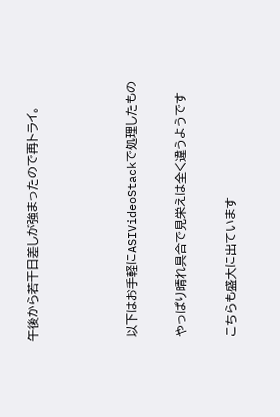午後から若干日差しが強まったので再トライ。



 以下はお手軽にASIVideoStackで処理したもの

 やっぱり晴れ具合で見栄えは全く違うようです

 こちらも盛大に出ています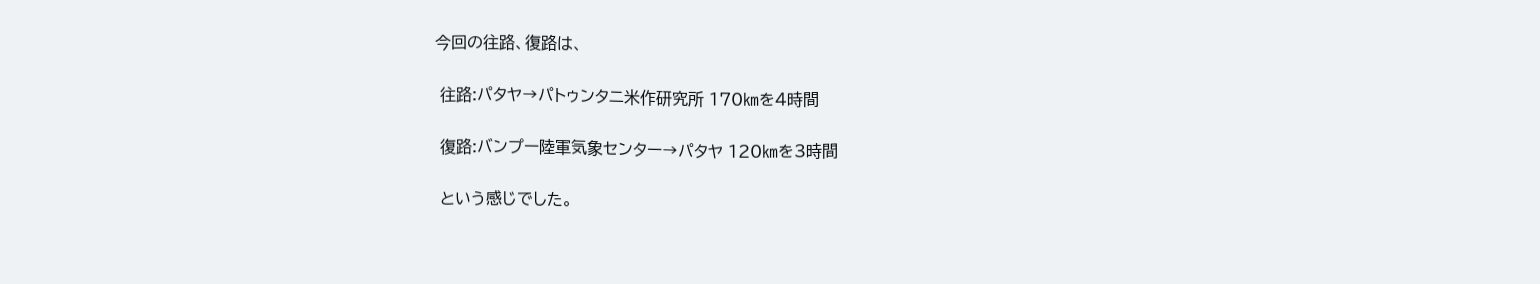今回の往路、復路は、

 往路:パタヤ→パトゥンタニ米作研究所 170㎞を4時間

 復路:バンプー陸軍気象センター→パタヤ 120㎞を3時間

 という感じでした。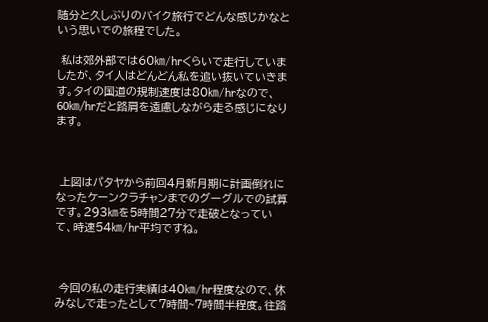随分と久しぶりのバイク旅行でどんな感じかなという思いでの旅程でした。

 私は郊外部では60㎞/hrくらいで走行していましたが、タイ人はどんどん私を追い抜いていきます。タイの国道の規制速度は80㎞/hrなので、60㎞/hrだと路肩を遠慮しながら走る感じになります。



 上図はパタヤから前回4月新月期に計画倒れになったケーンクラチャンまでのグーグルでの試算です。293㎞を5時間27分で走破となっていて、時速54㎞/hr平均ですね。



 今回の私の走行実績は40㎞/hr程度なので、休みなしで走ったとして7時間~7時間半程度。往路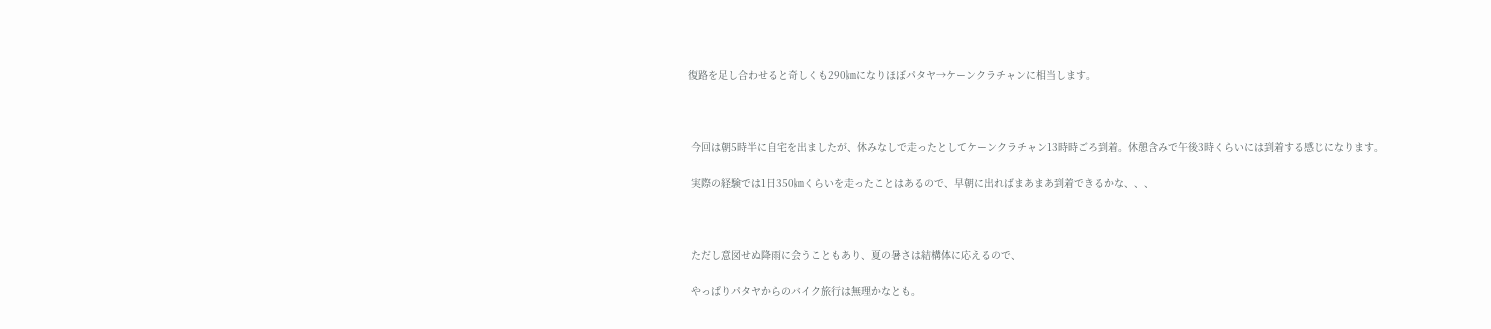復路を足し合わせると奇しくも290㎞になりほぼパタヤ→ケーンクラチャンに相当します。



 今回は朝5時半に自宅を出ましたが、休みなしで走ったとしてケーンクラチャン13時時ごろ到着。休憩含みで午後3時くらいには到着する感じになります。

 実際の経験では1日350㎞くらいを走ったことはあるので、早朝に出ればまあまあ到着できるかな、、、



 ただし意図せぬ降雨に会うこともあり、夏の暑さは結構体に応えるので、

 やっぱりパタヤからのバイク旅行は無理かなとも。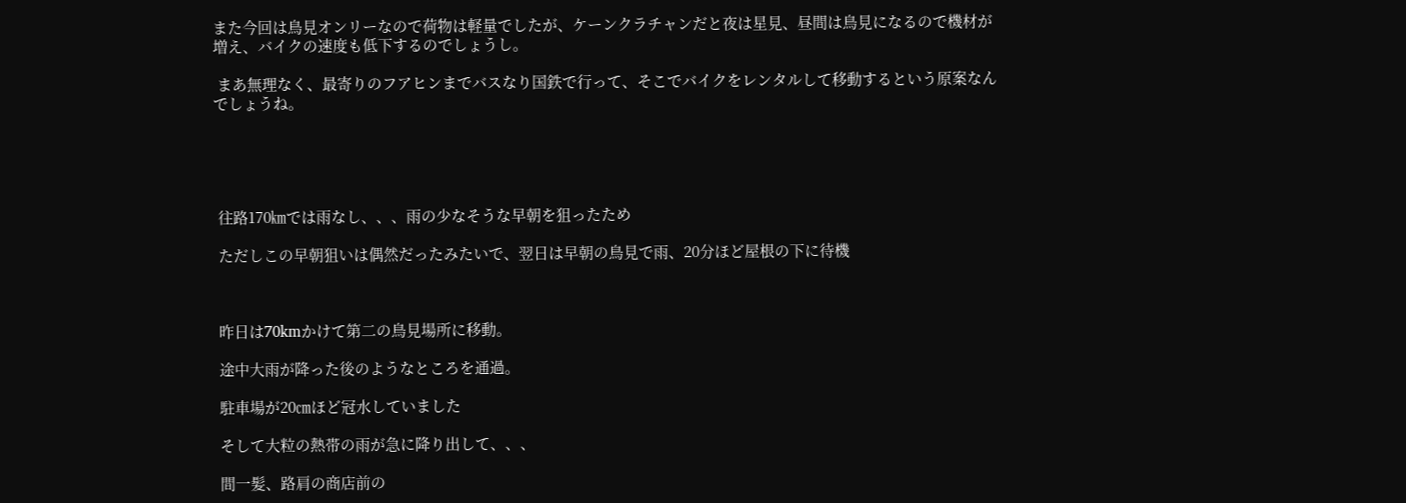また今回は鳥見オンリーなので荷物は軽量でしたが、ケーンクラチャンだと夜は星見、昼間は鳥見になるので機材が増え、バイクの速度も低下するのでしょうし。

 まあ無理なく、最寄りのフアヒンまでバスなり国鉄で行って、そこでバイクをレンタルして移動するという原案なんでしょうね。





 往路170㎞では雨なし、、、雨の少なそうな早朝を狙ったため

 ただしこの早朝狙いは偶然だったみたいで、翌日は早朝の鳥見で雨、20分ほど屋根の下に待機



 昨日は70kmかけて第二の鳥見場所に移動。

 途中大雨が降った後のようなところを通過。

 駐車場が20㎝ほど冠水していました

 そして大粒の熱帯の雨が急に降り出して、、、

 間一髪、路肩の商店前の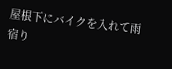屋根下にバイクを入れて雨宿り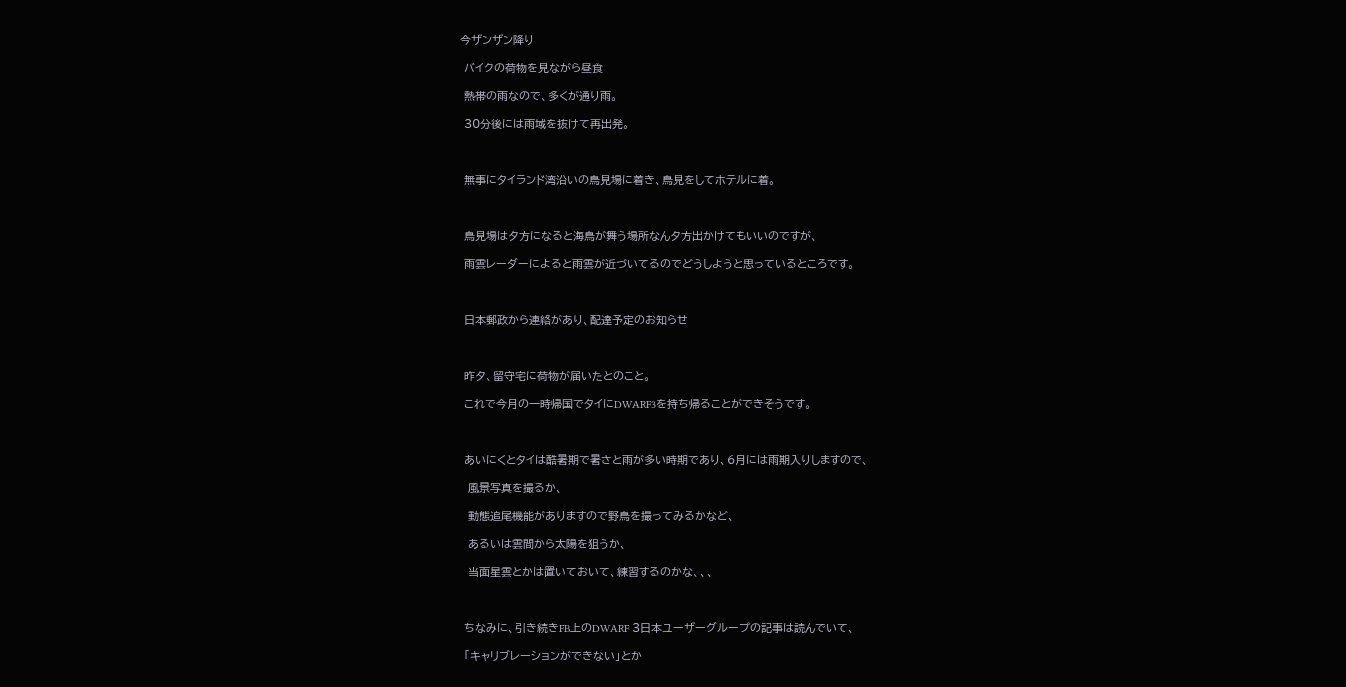今ザンザン降り

 バイクの荷物を見ながら昼食

 熱帯の雨なので、多くが通り雨。

 30分後には雨域を抜けて再出発。



 無事にタイランド湾沿いの鳥見場に着き、鳥見をしてホテルに着。



 鳥見場は夕方になると海鳥が舞う場所なん夕方出かけてもいいのですが、

 雨雲レーダーによると雨雲が近づいてるのでどうしようと思っているところです。



 日本郵政から連絡があり、配達予定のお知らせ



 昨夕、留守宅に荷物が届いたとのこと。

 これで今月の一時帰国でタイにDWARF3を持ち帰ることができそうです。



 あいにくとタイは酷暑期で暑さと雨が多い時期であり、6月には雨期入りしますので、

  風景写真を撮るか、

  動態追尾機能がありますので野鳥を撮ってみるかなど、

  あるいは雲間から太陽を狙うか、

  当面星雲とかは置いておいて、練習するのかな、、、



 ちなみに、引き続きFB上のDWARF 3日本ユーザーグループの記事は読んでいて、

 「キャリブレーションができない」とか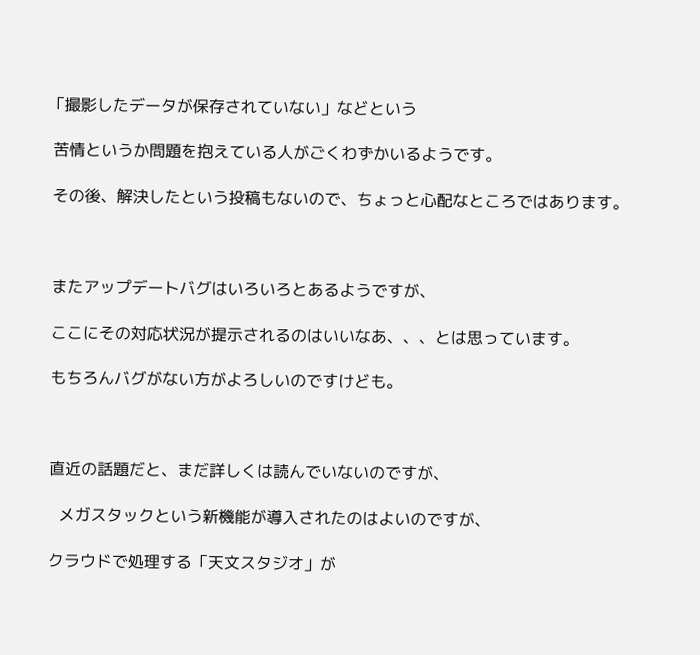「撮影したデータが保存されていない」などという

 苦情というか問題を抱えている人がごくわずかいるようです。

 その後、解決したという投稿もないので、ちょっと心配なところではあります。



 またアップデートバグはいろいろとあるようですが、

 ここにその対応状況が提示されるのはいいなあ、、、とは思っています。

 もちろんバグがない方がよろしいのですけども。



 直近の話題だと、まだ詳しくは読んでいないのですが、

   メガスタックという新機能が導入されたのはよいのですが、

 クラウドで処理する「天文スタジオ」が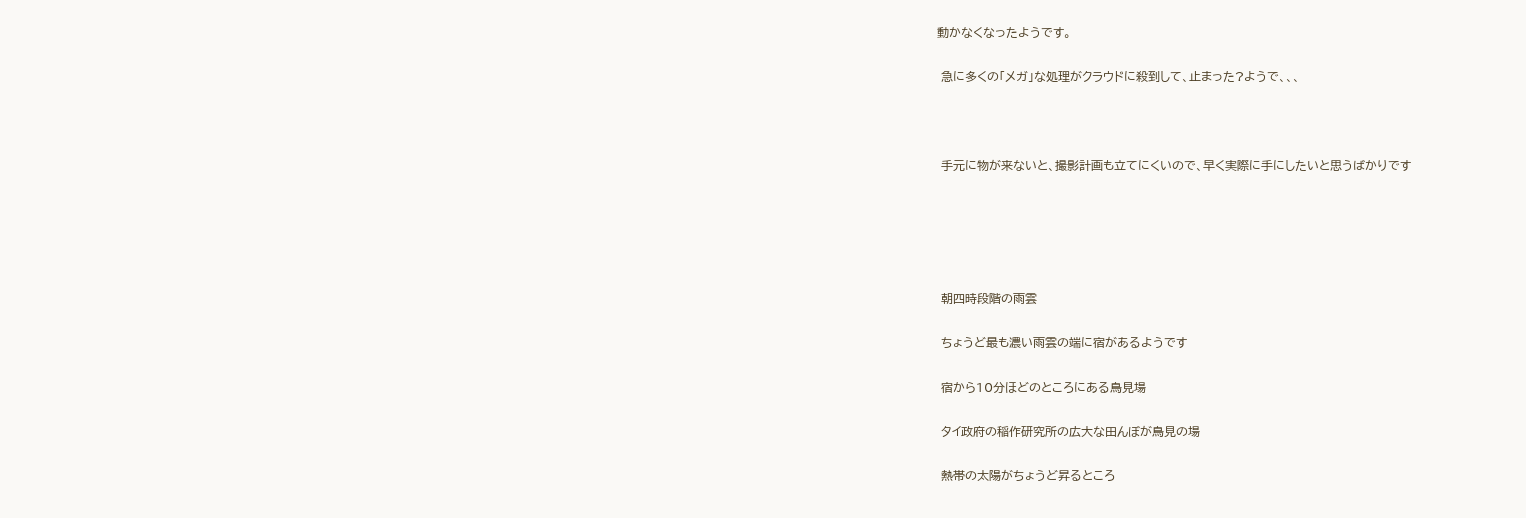動かなくなったようです。

 急に多くの「メガ」な処理がクラウドに殺到して、止まった?ようで、、、



 手元に物が来ないと、撮影計画も立てにくいので、早く実際に手にしたいと思うばかりです





 朝四時段階の雨雲

 ちょうど最も濃い雨雲の端に宿があるようです

 宿から10分ほどのところにある鳥見場

 タイ政府の稲作研究所の広大な田んぼが鳥見の場

 熱帯の太陽がちょうど昇るところ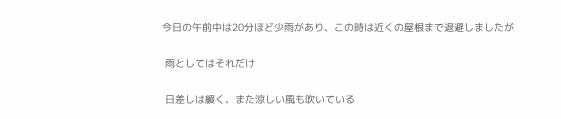今日の午前中は20分ほど少雨があり、この時は近くの屋根まで退避しましたが

 雨としてはそれだけ

 日差しは緩く、また涼しい風も吹いている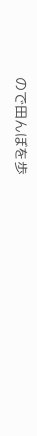ので田んぼを歩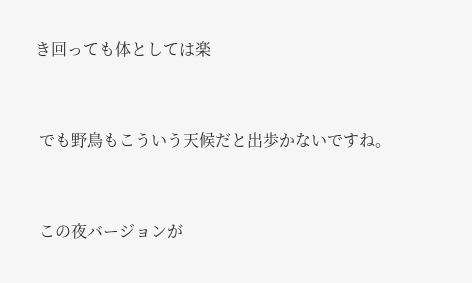き回っても体としては楽



 でも野鳥もこういう天候だと出歩かないですね。



 この夜バージョンが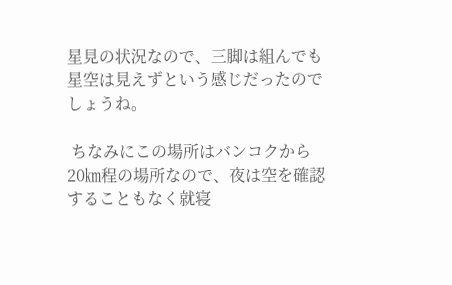星見の状況なので、三脚は組んでも星空は見えずという感じだったのでしょうね。

 ちなみにこの場所はバンコクから20㎞程の場所なので、夜は空を確認することもなく就寝